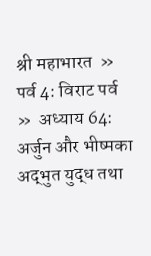श्री महाभारत  »  पर्व 4: विराट पर्व  »  अध्याय 64: अर्जुन और भीष्मका अद्‍भुत युद्ध तथा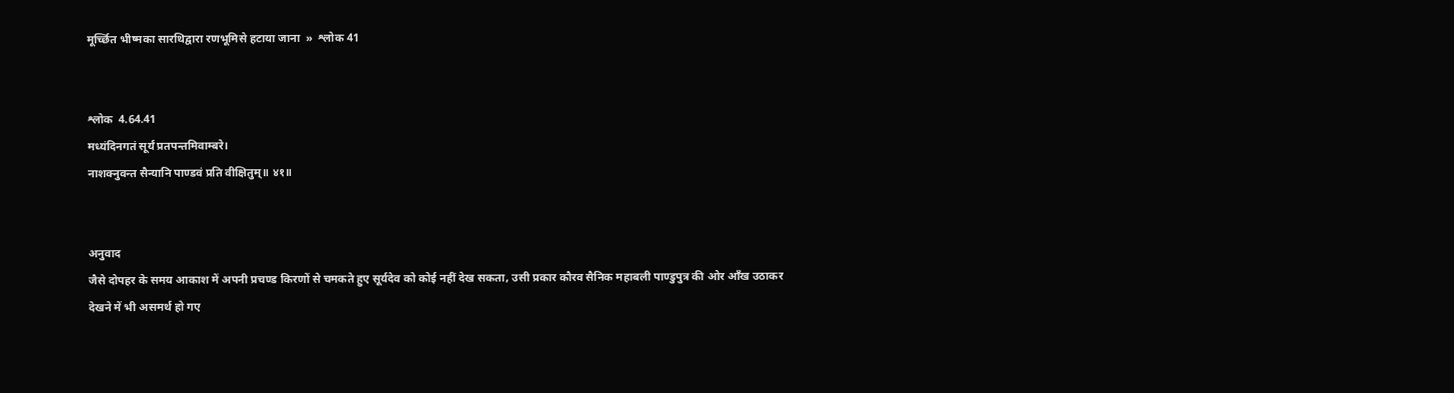मूर्च्छित भीष्मका सारथिद्वारा रणभूमिसे हटाया जाना  »  श्लोक 41


श्लोक  4.64.41
मध्यंदिनगतं सूर्यं प्रतपन्तमिवाम्बरे।
नाशक्नुवन्त सैन्यानि पाण्डवं प्रति वीक्षितुम्॥ ४१॥


अनुवाद
जैसे दोपहर के समय आकाश में अपनी प्रचण्ड किरणों से चमकते हुए सूर्यदेव को कोई नहीं देख सकता, उसी प्रकार कौरव सैनिक महाबली पाण्डुपुत्र की ओर आँख उठाकर देखने में भी असमर्थ हो गए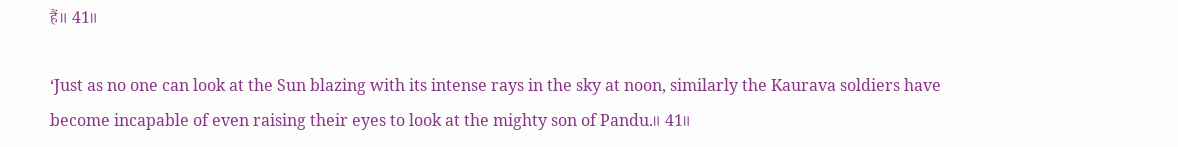हैं॥ 41॥

‘Just as no one can look at the Sun blazing with its intense rays in the sky at noon, similarly the Kaurava soldiers have become incapable of even raising their eyes to look at the mighty son of Pandu.॥ 41॥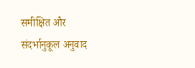समीक्षित और संदर्भानुकूल अनुवाद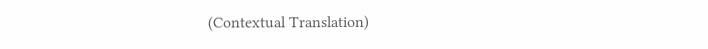(Contextual Translation)